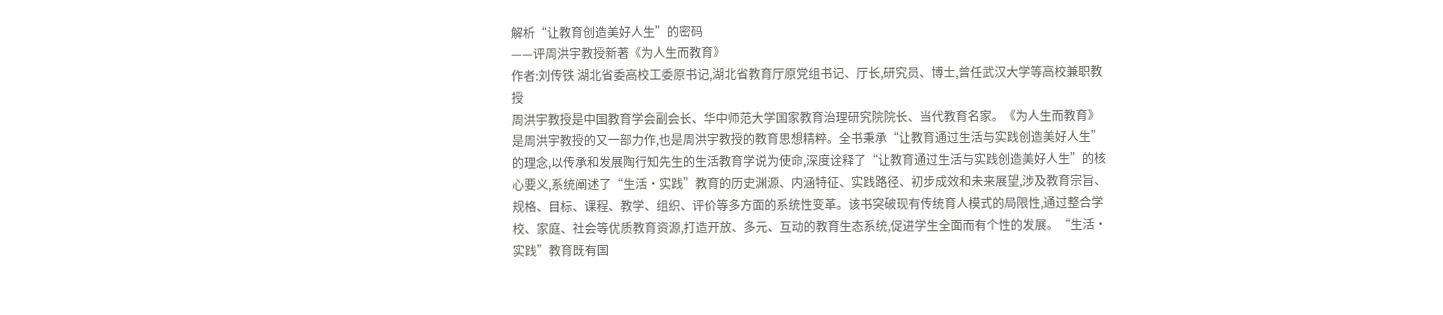解析“让教育创造美好人生”的密码
——评周洪宇教授新著《为人生而教育》
作者:刘传铁 湖北省委高校工委原书记,湖北省教育厅原党组书记、厅长,研究员、博士,曾任武汉大学等高校兼职教授
周洪宇教授是中国教育学会副会长、华中师范大学国家教育治理研究院院长、当代教育名家。《为人生而教育》是周洪宇教授的又一部力作,也是周洪宇教授的教育思想精粹。全书秉承“让教育通过生活与实践创造美好人生”的理念,以传承和发展陶行知先生的生活教育学说为使命,深度诠释了“让教育通过生活与实践创造美好人生”的核心要义,系统阐述了“生活·实践”教育的历史渊源、内涵特征、实践路径、初步成效和未来展望,涉及教育宗旨、规格、目标、课程、教学、组织、评价等多方面的系统性变革。该书突破现有传统育人模式的局限性,通过整合学校、家庭、社会等优质教育资源,打造开放、多元、互动的教育生态系统,促进学生全面而有个性的发展。“生活·实践”教育既有国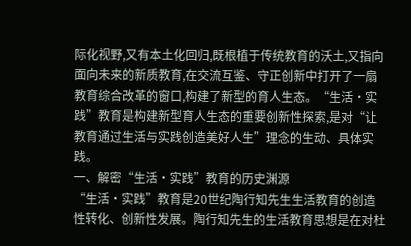际化视野,又有本土化回归,既根植于传统教育的沃土,又指向面向未来的新质教育,在交流互鉴、守正创新中打开了一扇教育综合改革的窗口,构建了新型的育人生态。“生活·实践”教育是构建新型育人生态的重要创新性探索,是对“让教育通过生活与实践创造美好人生”理念的生动、具体实践。
一、解密“生活·实践”教育的历史渊源
“生活·实践”教育是20世纪陶行知先生生活教育的创造性转化、创新性发展。陶行知先生的生活教育思想是在对杜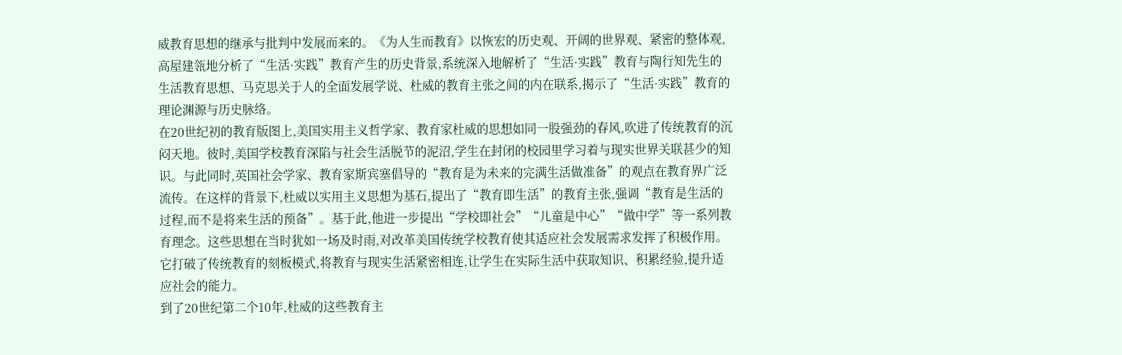威教育思想的继承与批判中发展而来的。《为人生而教育》以恢宏的历史观、开阔的世界观、紧密的整体观,高屋建瓴地分析了“生活·实践”教育产生的历史背景,系统深入地解析了“生活·实践”教育与陶行知先生的生活教育思想、马克思关于人的全面发展学说、杜威的教育主张之间的内在联系,揭示了“生活·实践”教育的理论渊源与历史脉络。
在20世纪初的教育版图上,美国实用主义哲学家、教育家杜威的思想如同一股强劲的春风,吹进了传统教育的沉闷天地。彼时,美国学校教育深陷与社会生活脱节的泥沼,学生在封闭的校园里学习着与现实世界关联甚少的知识。与此同时,英国社会学家、教育家斯宾塞倡导的“教育是为未来的完满生活做准备”的观点在教育界广泛流传。在这样的背景下,杜威以实用主义思想为基石,提出了“教育即生活”的教育主张,强调“教育是生活的过程,而不是将来生活的预备”。基于此,他进一步提出“学校即社会”“儿童是中心”“做中学”等一系列教育理念。这些思想在当时犹如一场及时雨,对改革美国传统学校教育使其适应社会发展需求发挥了积极作用。它打破了传统教育的刻板模式,将教育与现实生活紧密相连,让学生在实际生活中获取知识、积累经验,提升适应社会的能力。
到了20世纪第二个10年,杜威的这些教育主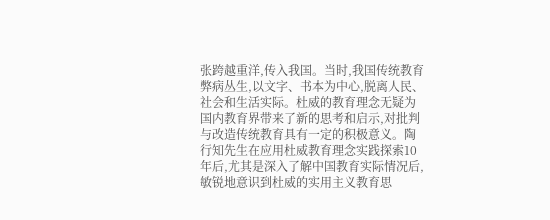张跨越重洋,传入我国。当时,我国传统教育弊病丛生,以文字、书本为中心,脱离人民、社会和生活实际。杜威的教育理念无疑为国内教育界带来了新的思考和启示,对批判与改造传统教育具有一定的积极意义。陶行知先生在应用杜威教育理念实践探索10年后,尤其是深入了解中国教育实际情况后,敏锐地意识到杜威的实用主义教育思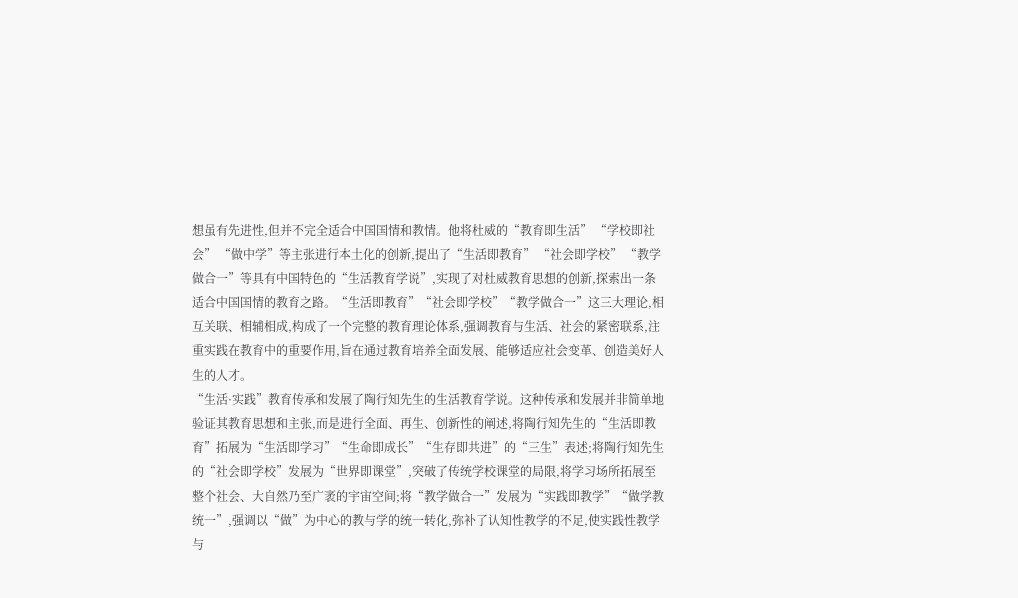想虽有先进性,但并不完全适合中国国情和教情。他将杜威的“教育即生活” “学校即社会” “做中学”等主张进行本土化的创新,提出了“生活即教育” “社会即学校” “教学做合一”等具有中国特色的“生活教育学说”,实现了对杜威教育思想的创新,探索出一条适合中国国情的教育之路。“生活即教育”“社会即学校”“教学做合一”这三大理论,相互关联、相辅相成,构成了一个完整的教育理论体系,强调教育与生活、社会的紧密联系,注重实践在教育中的重要作用,旨在通过教育培养全面发展、能够适应社会变革、创造美好人生的人才。
“生活·实践”教育传承和发展了陶行知先生的生活教育学说。这种传承和发展并非简单地验证其教育思想和主张,而是进行全面、再生、创新性的阐述,将陶行知先生的“生活即教育”拓展为“生活即学习”“生命即成长”“生存即共进”的“三生”表述;将陶行知先生的“社会即学校”发展为“世界即课堂”,突破了传统学校课堂的局限,将学习场所拓展至整个社会、大自然乃至广袤的宇宙空间;将“教学做合一”发展为“实践即教学”“做学教统一”,强调以“做”为中心的教与学的统一转化,弥补了认知性教学的不足,使实践性教学与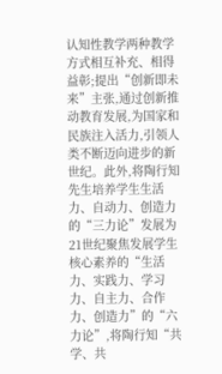认知性教学两种教学方式相互补充、相得益彰;提出“创新即未来”主张,通过创新推动教育发展,为国家和民族注入活力,引领人类不断迈向进步的新世纪。此外,将陶行知先生培养学生生活力、自动力、创造力的“三力论”发展为21世纪聚焦发展学生核心素养的“生活力、实践力、学习力、自主力、合作力、创造力”的“六力论”,将陶行知“共学、共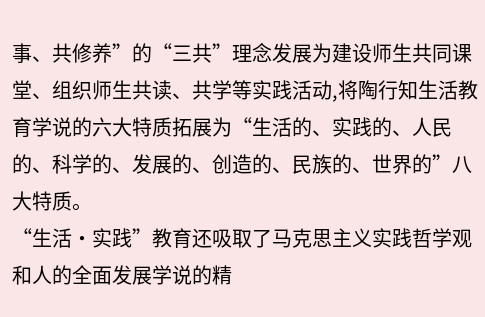事、共修养”的“三共”理念发展为建设师生共同课堂、组织师生共读、共学等实践活动,将陶行知生活教育学说的六大特质拓展为“生活的、实践的、人民的、科学的、发展的、创造的、民族的、世界的”八大特质。
“生活·实践”教育还吸取了马克思主义实践哲学观和人的全面发展学说的精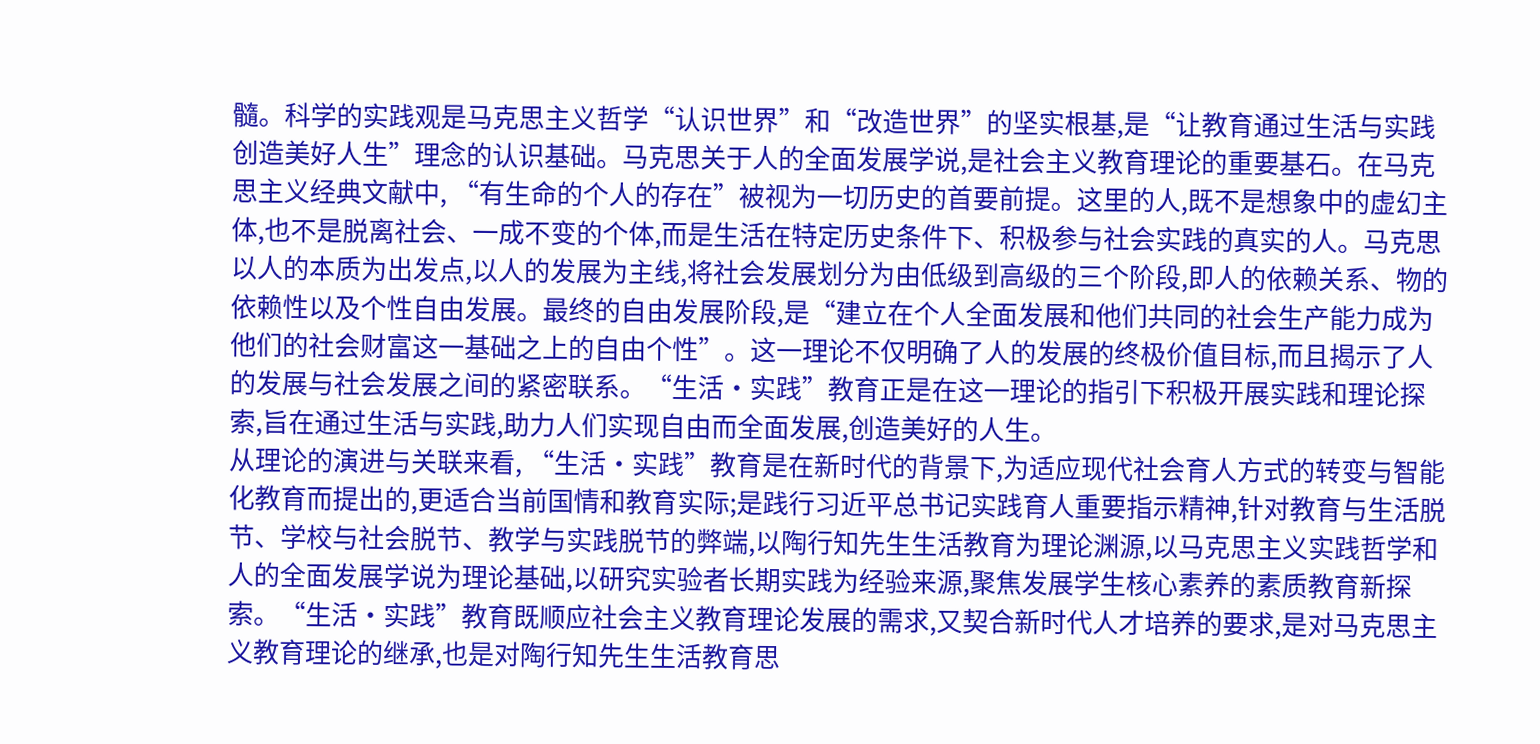髓。科学的实践观是马克思主义哲学“认识世界”和“改造世界”的坚实根基,是“让教育通过生活与实践创造美好人生”理念的认识基础。马克思关于人的全面发展学说,是社会主义教育理论的重要基石。在马克思主义经典文献中, “有生命的个人的存在”被视为一切历史的首要前提。这里的人,既不是想象中的虚幻主体,也不是脱离社会、一成不变的个体,而是生活在特定历史条件下、积极参与社会实践的真实的人。马克思以人的本质为出发点,以人的发展为主线,将社会发展划分为由低级到高级的三个阶段,即人的依赖关系、物的依赖性以及个性自由发展。最终的自由发展阶段,是“建立在个人全面发展和他们共同的社会生产能力成为他们的社会财富这一基础之上的自由个性”。这一理论不仅明确了人的发展的终极价值目标,而且揭示了人的发展与社会发展之间的紧密联系。“生活·实践”教育正是在这一理论的指引下积极开展实践和理论探索,旨在通过生活与实践,助力人们实现自由而全面发展,创造美好的人生。
从理论的演进与关联来看, “生活·实践”教育是在新时代的背景下,为适应现代社会育人方式的转变与智能化教育而提出的,更适合当前国情和教育实际;是践行习近平总书记实践育人重要指示精神,针对教育与生活脱节、学校与社会脱节、教学与实践脱节的弊端,以陶行知先生生活教育为理论渊源,以马克思主义实践哲学和人的全面发展学说为理论基础,以研究实验者长期实践为经验来源,聚焦发展学生核心素养的素质教育新探索。“生活·实践”教育既顺应社会主义教育理论发展的需求,又契合新时代人才培养的要求,是对马克思主义教育理论的继承,也是对陶行知先生生活教育思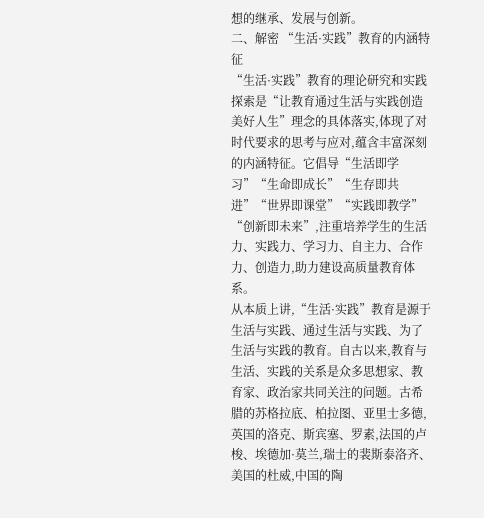想的继承、发展与创新。
二、解密 “生活·实践”教育的内涵特征
“生活·实践”教育的理论研究和实践探索是“让教育通过生活与实践创造美好人生”理念的具体落实,体现了对时代要求的思考与应对,蕴含丰富深刻的内涵特征。它倡导“生活即学习”“生命即成长”“生存即共进”“世界即课堂”“实践即教学” “创新即未来”,注重培养学生的生活力、实践力、学习力、自主力、合作力、创造力,助力建设高质量教育体系。
从本质上讲,“生活·实践”教育是源于生活与实践、通过生活与实践、为了生活与实践的教育。自古以来,教育与生活、实践的关系是众多思想家、教育家、政治家共同关注的问题。古希腊的苏格拉底、柏拉图、亚里士多德,英国的洛克、斯宾塞、罗素,法国的卢梭、埃德加·莫兰,瑞士的裴斯泰洛齐、美国的杜威,中国的陶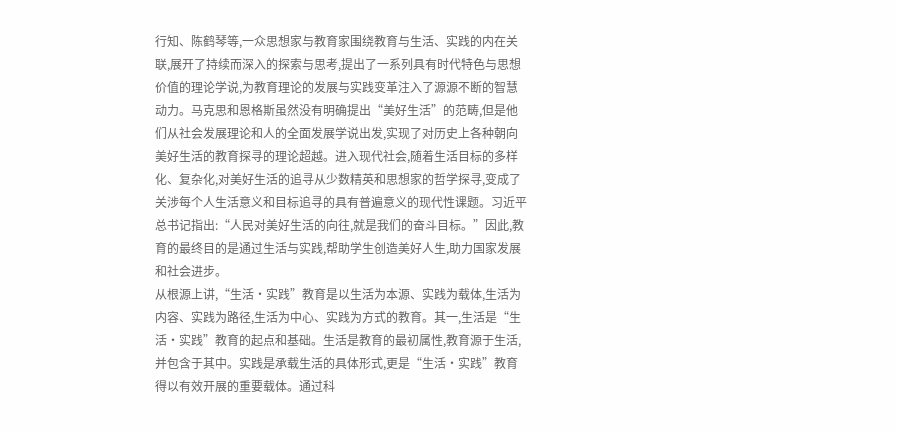行知、陈鹤琴等,一众思想家与教育家围绕教育与生活、实践的内在关联,展开了持续而深入的探索与思考,提出了一系列具有时代特色与思想价值的理论学说,为教育理论的发展与实践变革注入了源源不断的智慧动力。马克思和恩格斯虽然没有明确提出“美好生活”的范畴,但是他们从社会发展理论和人的全面发展学说出发,实现了对历史上各种朝向美好生活的教育探寻的理论超越。进入现代社会,随着生活目标的多样化、复杂化,对美好生活的追寻从少数精英和思想家的哲学探寻,变成了关涉每个人生活意义和目标追寻的具有普遍意义的现代性课题。习近平总书记指出:“人民对美好生活的向往,就是我们的奋斗目标。”因此,教育的最终目的是通过生活与实践,帮助学生创造美好人生,助力国家发展和社会进步。
从根源上讲,“生活·实践”教育是以生活为本源、实践为载体,生活为内容、实践为路径,生活为中心、实践为方式的教育。其一,生活是“生活·实践”教育的起点和基础。生活是教育的最初属性,教育源于生活,并包含于其中。实践是承载生活的具体形式,更是“生活·实践”教育得以有效开展的重要载体。通过科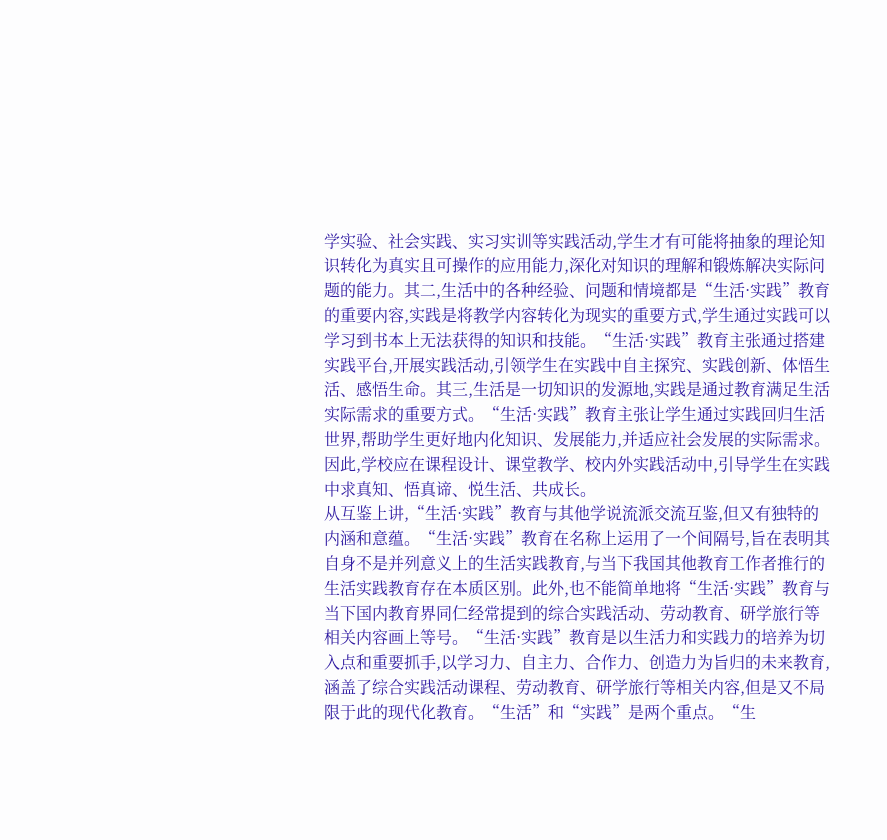学实验、社会实践、实习实训等实践活动,学生才有可能将抽象的理论知识转化为真实且可操作的应用能力,深化对知识的理解和锻炼解决实际问题的能力。其二,生活中的各种经验、问题和情境都是“生活·实践”教育的重要内容,实践是将教学内容转化为现实的重要方式,学生通过实践可以学习到书本上无法获得的知识和技能。“生活·实践”教育主张通过搭建实践平台,开展实践活动,引领学生在实践中自主探究、实践创新、体悟生活、感悟生命。其三,生活是一切知识的发源地,实践是通过教育满足生活实际需求的重要方式。“生活·实践”教育主张让学生通过实践回归生活世界,帮助学生更好地内化知识、发展能力,并适应社会发展的实际需求。因此,学校应在课程设计、课堂教学、校内外实践活动中,引导学生在实践中求真知、悟真谛、悦生活、共成长。
从互鉴上讲,“生活·实践”教育与其他学说流派交流互鉴,但又有独特的内涵和意蕴。“生活·实践”教育在名称上运用了一个间隔号,旨在表明其自身不是并列意义上的生活实践教育,与当下我国其他教育工作者推行的生活实践教育存在本质区别。此外,也不能简单地将“生活·实践”教育与当下国内教育界同仁经常提到的综合实践活动、劳动教育、研学旅行等相关内容画上等号。“生活·实践”教育是以生活力和实践力的培养为切入点和重要抓手,以学习力、自主力、合作力、创造力为旨归的未来教育,涵盖了综合实践活动课程、劳动教育、研学旅行等相关内容,但是又不局限于此的现代化教育。“生活”和“实践”是两个重点。“生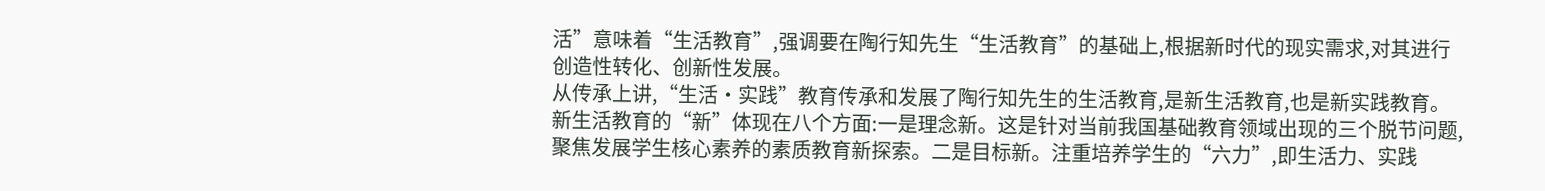活”意味着“生活教育”,强调要在陶行知先生“生活教育”的基础上,根据新时代的现实需求,对其进行创造性转化、创新性发展。
从传承上讲,“生活·实践”教育传承和发展了陶行知先生的生活教育,是新生活教育,也是新实践教育。新生活教育的“新”体现在八个方面:一是理念新。这是针对当前我国基础教育领域出现的三个脱节问题,聚焦发展学生核心素养的素质教育新探索。二是目标新。注重培养学生的“六力”,即生活力、实践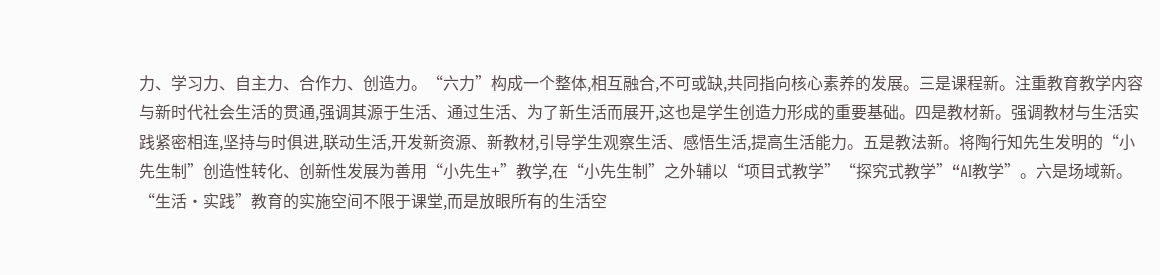力、学习力、自主力、合作力、创造力。“六力”构成一个整体,相互融合,不可或缺,共同指向核心素养的发展。三是课程新。注重教育教学内容与新时代社会生活的贯通,强调其源于生活、通过生活、为了新生活而展开,这也是学生创造力形成的重要基础。四是教材新。强调教材与生活实践紧密相连,坚持与时俱进,联动生活,开发新资源、新教材,引导学生观察生活、感悟生活,提高生活能力。五是教法新。将陶行知先生发明的“小先生制”创造性转化、创新性发展为善用“小先生+”教学,在“小先生制”之外辅以“项目式教学”“探究式教学”“AI教学”。六是场域新。“生活·实践”教育的实施空间不限于课堂,而是放眼所有的生活空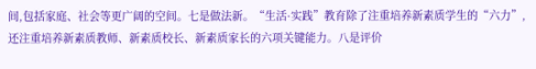间,包括家庭、社会等更广阔的空间。七是做法新。“生活·实践”教育除了注重培养新素质学生的“六力”,还注重培养新素质教师、新素质校长、新素质家长的六项关键能力。八是评价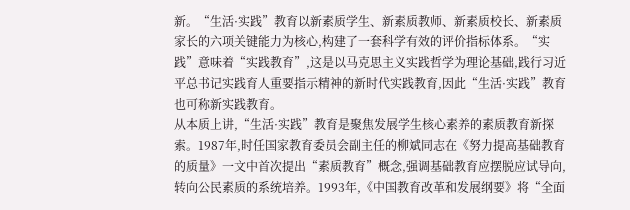新。“生活·实践”教育以新素质学生、新素质教师、新素质校长、新素质家长的六项关键能力为核心,构建了一套科学有效的评价指标体系。“实践”意味着“实践教育”,这是以马克思主义实践哲学为理论基础,践行习近平总书记实践育人重要指示精神的新时代实践教育,因此“生活·实践”教育也可称新实践教育。
从本质上讲,“生活·实践”教育是聚焦发展学生核心素养的素质教育新探索。1987年,时任国家教育委员会副主任的柳斌同志在《努力提高基础教育的质量》一文中首次提出“素质教育”概念,强调基础教育应摆脱应试导向,转向公民素质的系统培养。1993年,《中国教育改革和发展纲要》将“全面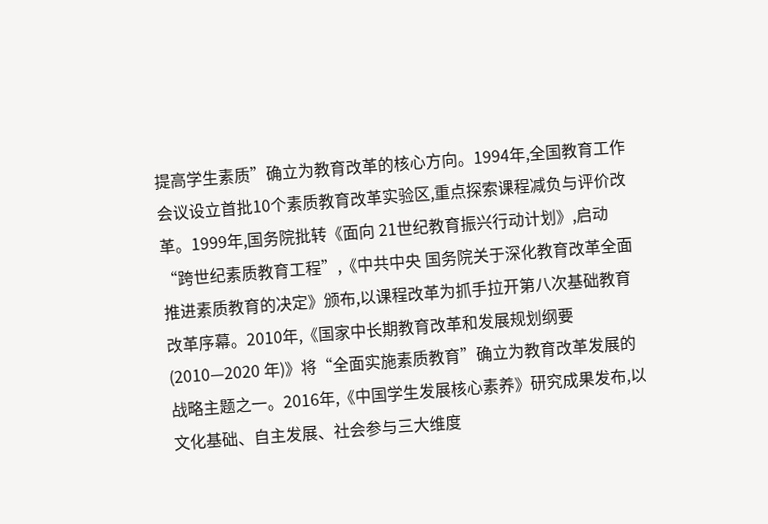提高学生素质”确立为教育改革的核心方向。1994年,全国教育工作会议设立首批10个素质教育改革实验区,重点探索课程减负与评价改革。1999年,国务院批转《面向 21世纪教育振兴行动计划》,启动“跨世纪素质教育工程”,《中共中央 国务院关于深化教育改革全面推进素质教育的决定》颁布,以课程改革为抓手拉开第八次基础教育改革序幕。2010年,《国家中长期教育改革和发展规划纲要(2010—2020 年)》将“全面实施素质教育”确立为教育改革发展的战略主题之一。2016年,《中国学生发展核心素养》研究成果发布,以文化基础、自主发展、社会参与三大维度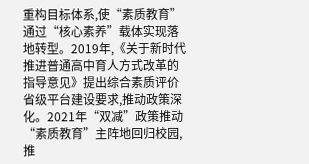重构目标体系,使“素质教育”通过“核心素养”载体实现落地转型。2019年,《关于新时代推进普通高中育人方式改革的指导意见》提出综合素质评价省级平台建设要求,推动政策深化。2021年“双减”政策推动“素质教育”主阵地回归校园,推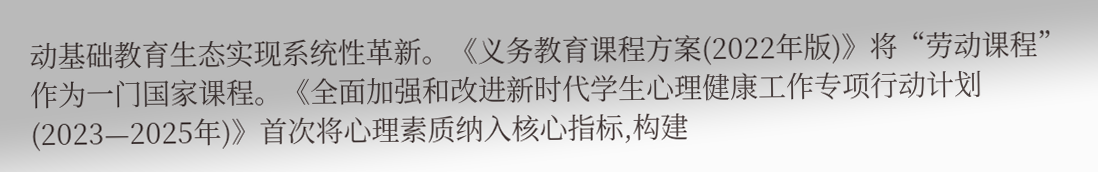动基础教育生态实现系统性革新。《义务教育课程方案(2022年版)》将“劳动课程”作为一门国家课程。《全面加强和改进新时代学生心理健康工作专项行动计划(2023—2025年)》首次将心理素质纳入核心指标,构建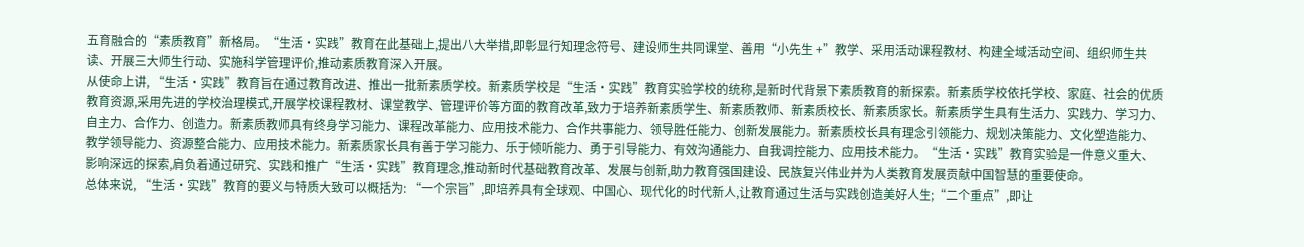五育融合的“素质教育”新格局。“生活·实践”教育在此基础上,提出八大举措,即彰显行知理念符号、建设师生共同课堂、善用“小先生 +”教学、采用活动课程教材、构建全域活动空间、组织师生共读、开展三大师生行动、实施科学管理评价,推动素质教育深入开展。
从使命上讲, “生活·实践”教育旨在通过教育改进、推出一批新素质学校。新素质学校是“生活·实践”教育实验学校的统称,是新时代背景下素质教育的新探索。新素质学校依托学校、家庭、社会的优质教育资源,采用先进的学校治理模式,开展学校课程教材、课堂教学、管理评价等方面的教育改革,致力于培养新素质学生、新素质教师、新素质校长、新素质家长。新素质学生具有生活力、实践力、学习力、自主力、合作力、创造力。新素质教师具有终身学习能力、课程改革能力、应用技术能力、合作共事能力、领导胜任能力、创新发展能力。新素质校长具有理念引领能力、规划决策能力、文化塑造能力、教学领导能力、资源整合能力、应用技术能力。新素质家长具有善于学习能力、乐于倾听能力、勇于引导能力、有效沟通能力、自我调控能力、应用技术能力。“生活·实践”教育实验是一件意义重大、影响深远的探索,肩负着通过研究、实践和推广“生活·实践”教育理念,推动新时代基础教育改革、发展与创新,助力教育强国建设、民族复兴伟业并为人类教育发展贡献中国智慧的重要使命。
总体来说, “生活·实践”教育的要义与特质大致可以概括为: “一个宗旨”,即培养具有全球观、中国心、现代化的时代新人,让教育通过生活与实践创造美好人生;“二个重点”,即让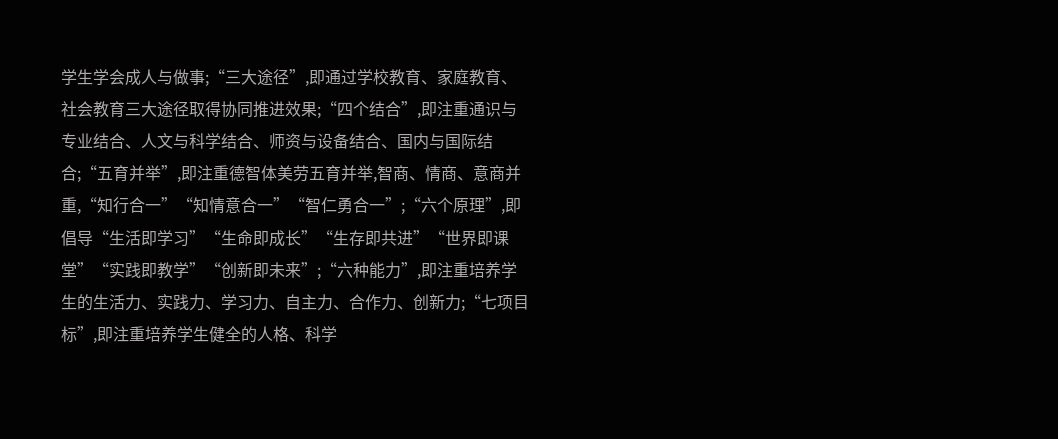学生学会成人与做事;“三大途径”,即通过学校教育、家庭教育、社会教育三大途径取得协同推进效果;“四个结合”,即注重通识与专业结合、人文与科学结合、师资与设备结合、国内与国际结合;“五育并举”,即注重德智体美劳五育并举,智商、情商、意商并重,“知行合一”“知情意合一”“智仁勇合一”;“六个原理”,即倡导“生活即学习”“生命即成长”“生存即共进”“世界即课堂”“实践即教学”“创新即未来”;“六种能力”,即注重培养学生的生活力、实践力、学习力、自主力、合作力、创新力;“七项目标”,即注重培养学生健全的人格、科学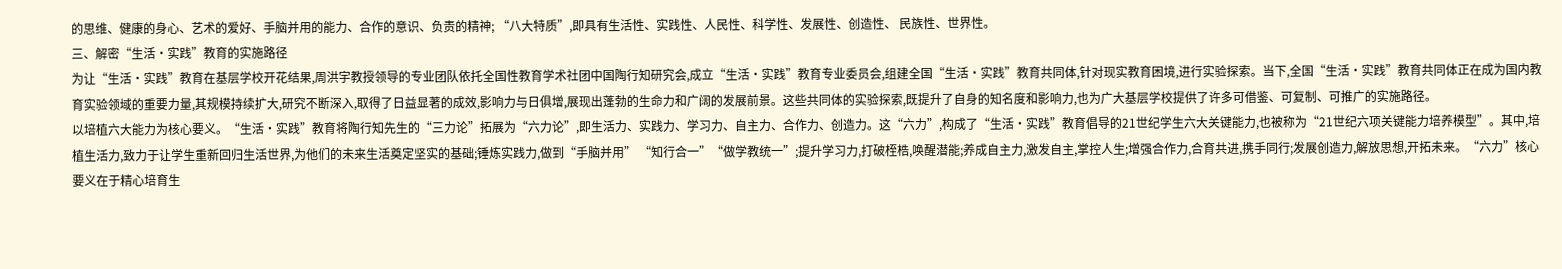的思维、健康的身心、艺术的爱好、手脑并用的能力、合作的意识、负责的精神; “八大特质”,即具有生活性、实践性、人民性、科学性、发展性、创造性、 民族性、世界性。
三、解密“生活·实践”教育的实施路径
为让“生活·实践”教育在基层学校开花结果,周洪宇教授领导的专业团队依托全国性教育学术社团中国陶行知研究会,成立“生活·实践”教育专业委员会,组建全国“生活·实践”教育共同体,针对现实教育困境,进行实验探索。当下,全国“生活·实践”教育共同体正在成为国内教育实验领域的重要力量,其规模持续扩大,研究不断深入,取得了日益显著的成效,影响力与日俱增,展现出蓬勃的生命力和广阔的发展前景。这些共同体的实验探索,既提升了自身的知名度和影响力,也为广大基层学校提供了许多可借鉴、可复制、可推广的实施路径。
以培植六大能力为核心要义。“生活·实践”教育将陶行知先生的“三力论”拓展为“六力论”,即生活力、实践力、学习力、自主力、合作力、创造力。这“六力”,构成了“生活·实践”教育倡导的21世纪学生六大关键能力,也被称为“21世纪六项关键能力培养模型”。其中,培植生活力,致力于让学生重新回归生活世界,为他们的未来生活奠定坚实的基础;锤炼实践力,做到“手脑并用” “知行合一”“做学教统一”;提升学习力,打破桎梏,唤醒潜能;养成自主力,激发自主,掌控人生;增强合作力,合育共进,携手同行;发展创造力,解放思想,开拓未来。“六力”核心要义在于精心培育生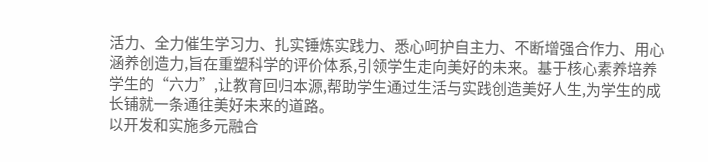活力、全力催生学习力、扎实锤炼实践力、悉心呵护自主力、不断增强合作力、用心涵养创造力,旨在重塑科学的评价体系,引领学生走向美好的未来。基于核心素养培养学生的“六力”,让教育回归本源,帮助学生通过生活与实践创造美好人生,为学生的成长铺就一条通往美好未来的道路。
以开发和实施多元融合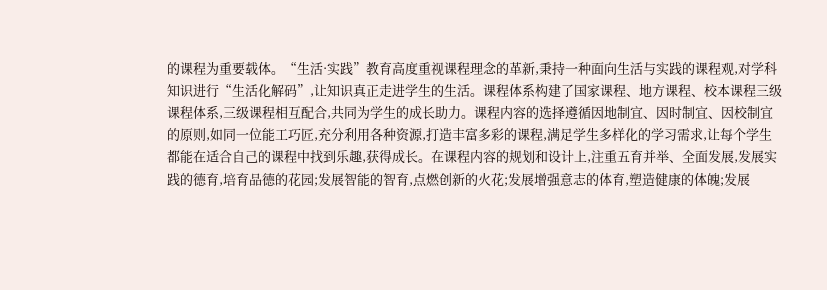的课程为重要载体。“生活·实践”教育高度重视课程理念的革新,秉持一种面向生活与实践的课程观,对学科知识进行“生活化解码”,让知识真正走进学生的生活。课程体系构建了国家课程、地方课程、校本课程三级课程体系,三级课程相互配合,共同为学生的成长助力。课程内容的选择遵循因地制宜、因时制宜、因校制宜的原则,如同一位能工巧匠,充分利用各种资源,打造丰富多彩的课程,满足学生多样化的学习需求,让每个学生都能在适合自己的课程中找到乐趣,获得成长。在课程内容的规划和设计上,注重五育并举、全面发展,发展实践的德育,培育品德的花园;发展智能的智育,点燃创新的火花;发展增强意志的体育,塑造健康的体魄;发展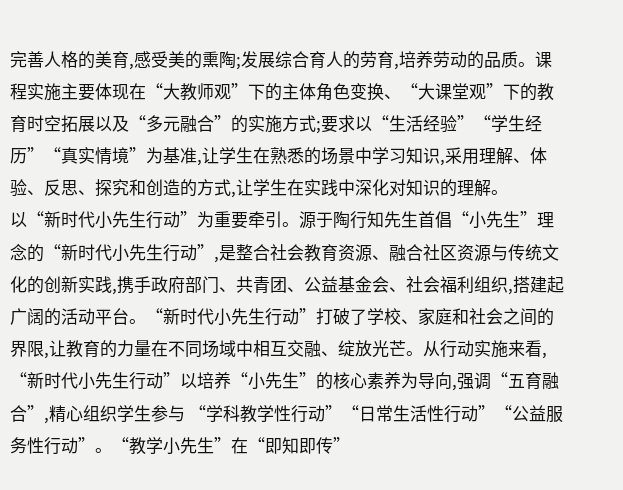完善人格的美育,感受美的熏陶;发展综合育人的劳育,培养劳动的品质。课程实施主要体现在“大教师观”下的主体角色变换、“大课堂观”下的教育时空拓展以及“多元融合”的实施方式;要求以“生活经验”“学生经历”“真实情境”为基准,让学生在熟悉的场景中学习知识,采用理解、体验、反思、探究和创造的方式,让学生在实践中深化对知识的理解。
以“新时代小先生行动”为重要牵引。源于陶行知先生首倡“小先生”理念的“新时代小先生行动”,是整合社会教育资源、融合社区资源与传统文化的创新实践,携手政府部门、共青团、公益基金会、社会福利组织,搭建起广阔的活动平台。“新时代小先生行动”打破了学校、家庭和社会之间的界限,让教育的力量在不同场域中相互交融、绽放光芒。从行动实施来看, “新时代小先生行动”以培养“小先生”的核心素养为导向,强调“五育融合”,精心组织学生参与 “学科教学性行动”“日常生活性行动”“公益服务性行动”。“教学小先生”在“即知即传”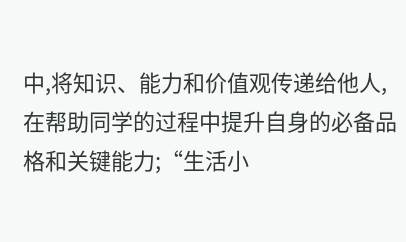中,将知识、能力和价值观传递给他人,在帮助同学的过程中提升自身的必备品格和关键能力;“生活小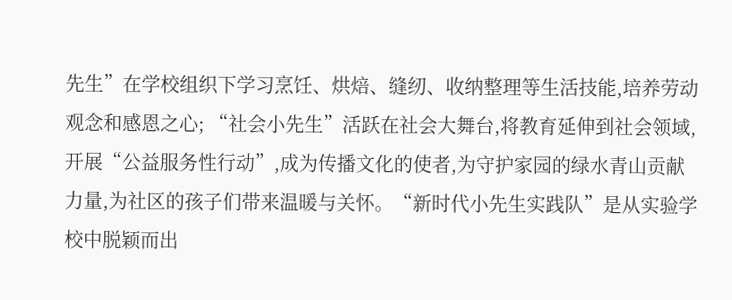先生”在学校组织下学习烹饪、烘焙、缝纫、收纳整理等生活技能,培养劳动观念和感恩之心; “社会小先生”活跃在社会大舞台,将教育延伸到社会领域,开展“公益服务性行动”,成为传播文化的使者,为守护家园的绿水青山贡献力量,为社区的孩子们带来温暖与关怀。“新时代小先生实践队”是从实验学校中脱颖而出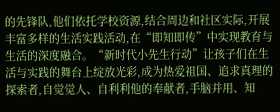的先锋队,他们依托学校资源,结合周边和社区实际,开展丰富多样的生活实践活动,在“即知即传”中实现教育与生活的深度融合。“新时代小先生行动”让孩子们在生活与实践的舞台上绽放光彩,成为热爱祖国、追求真理的探索者,自觉觉人、自利利他的奉献者,手脑并用、知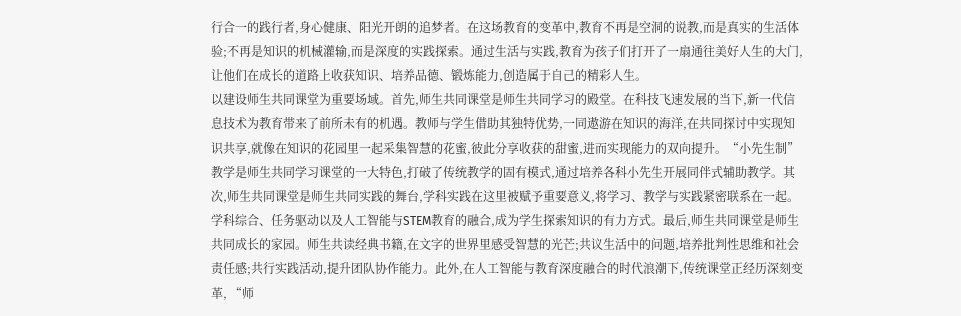行合一的践行者,身心健康、阳光开朗的追梦者。在这场教育的变革中,教育不再是空洞的说教,而是真实的生活体验;不再是知识的机械灌输,而是深度的实践探索。通过生活与实践,教育为孩子们打开了一扇通往美好人生的大门,让他们在成长的道路上收获知识、培养品德、锻炼能力,创造属于自己的精彩人生。
以建设师生共同课堂为重要场域。首先,师生共同课堂是师生共同学习的殿堂。在科技飞速发展的当下,新一代信息技术为教育带来了前所未有的机遇。教师与学生借助其独特优势,一同遨游在知识的海洋,在共同探讨中实现知识共享,就像在知识的花园里一起采集智慧的花蜜,彼此分享收获的甜蜜,进而实现能力的双向提升。“小先生制”教学是师生共同学习课堂的一大特色,打破了传统教学的固有模式,通过培养各科小先生开展同伴式辅助教学。其次,师生共同课堂是师生共同实践的舞台,学科实践在这里被赋予重要意义,将学习、教学与实践紧密联系在一起。学科综合、任务驱动以及人工智能与STEM教育的融合,成为学生探索知识的有力方式。最后,师生共同课堂是师生共同成长的家园。师生共读经典书籍,在文字的世界里感受智慧的光芒;共议生活中的问题,培养批判性思维和社会责任感;共行实践活动,提升团队协作能力。此外,在人工智能与教育深度融合的时代浪潮下,传统课堂正经历深刻变革, “师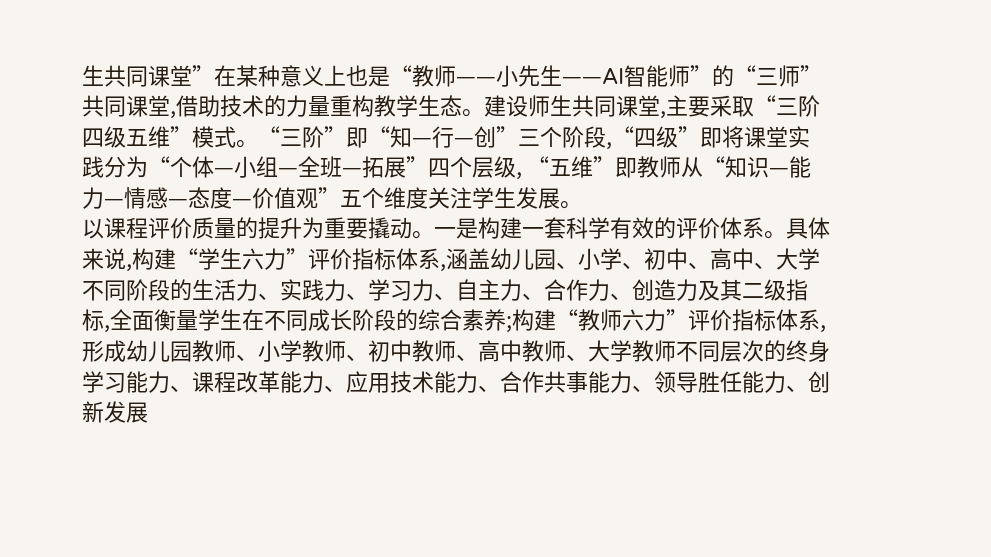生共同课堂”在某种意义上也是“教师——小先生——AI智能师”的“三师”共同课堂,借助技术的力量重构教学生态。建设师生共同课堂,主要采取“三阶四级五维”模式。“三阶”即“知—行—创”三个阶段,“四级”即将课堂实践分为“个体—小组—全班—拓展”四个层级, “五维”即教师从“知识—能力—情感—态度—价值观”五个维度关注学生发展。
以课程评价质量的提升为重要撬动。一是构建一套科学有效的评价体系。具体来说,构建“学生六力”评价指标体系,涵盖幼儿园、小学、初中、高中、大学不同阶段的生活力、实践力、学习力、自主力、合作力、创造力及其二级指标,全面衡量学生在不同成长阶段的综合素养;构建“教师六力”评价指标体系,形成幼儿园教师、小学教师、初中教师、高中教师、大学教师不同层次的终身学习能力、课程改革能力、应用技术能力、合作共事能力、领导胜任能力、创新发展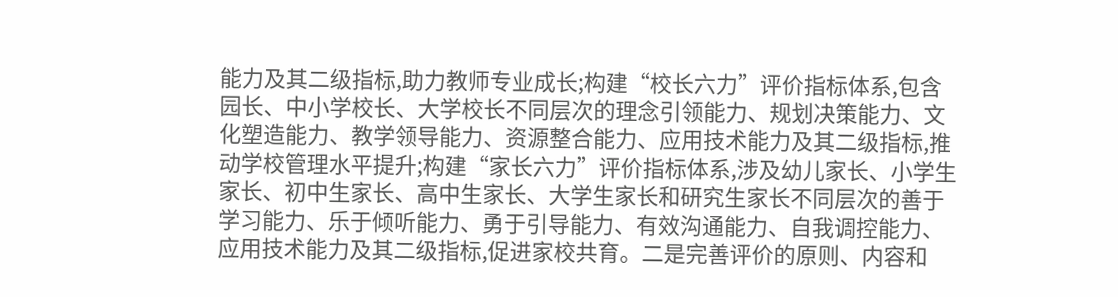能力及其二级指标,助力教师专业成长;构建“校长六力”评价指标体系,包含园长、中小学校长、大学校长不同层次的理念引领能力、规划决策能力、文化塑造能力、教学领导能力、资源整合能力、应用技术能力及其二级指标,推动学校管理水平提升;构建“家长六力”评价指标体系,涉及幼儿家长、小学生家长、初中生家长、高中生家长、大学生家长和研究生家长不同层次的善于学习能力、乐于倾听能力、勇于引导能力、有效沟通能力、自我调控能力、应用技术能力及其二级指标,促进家校共育。二是完善评价的原则、内容和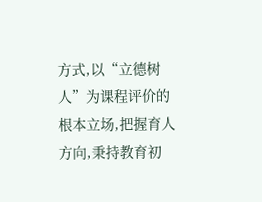方式,以“立德树人”为课程评价的根本立场,把握育人方向,秉持教育初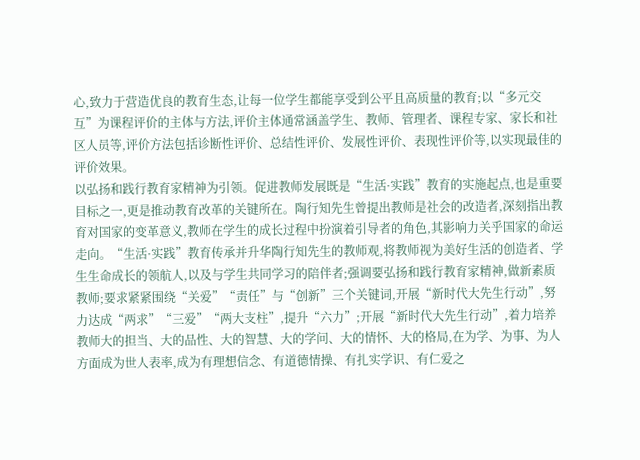心,致力于营造优良的教育生态,让每一位学生都能享受到公平且高质量的教育;以“多元交互”为课程评价的主体与方法,评价主体通常涵盖学生、教师、管理者、课程专家、家长和社区人员等,评价方法包括诊断性评价、总结性评价、发展性评价、表现性评价等,以实现最佳的评价效果。
以弘扬和践行教育家精神为引领。促进教师发展既是“生活·实践”教育的实施起点,也是重要目标之一,更是推动教育改革的关键所在。陶行知先生曾提出教师是社会的改造者,深刻指出教育对国家的变革意义,教师在学生的成长过程中扮演着引导者的角色,其影响力关乎国家的命运走向。“生活·实践”教育传承并升华陶行知先生的教师观,将教师视为美好生活的创造者、学生生命成长的领航人,以及与学生共同学习的陪伴者;强调要弘扬和践行教育家精神,做新素质教师;要求紧紧围绕“关爱”“责任”与“创新”三个关键词,开展“新时代大先生行动”,努力达成“两求”“三爱”“两大支柱”,提升“六力”;开展“新时代大先生行动”,着力培养教师大的担当、大的品性、大的智慧、大的学问、大的情怀、大的格局,在为学、为事、为人方面成为世人表率,成为有理想信念、有道德情操、有扎实学识、有仁爱之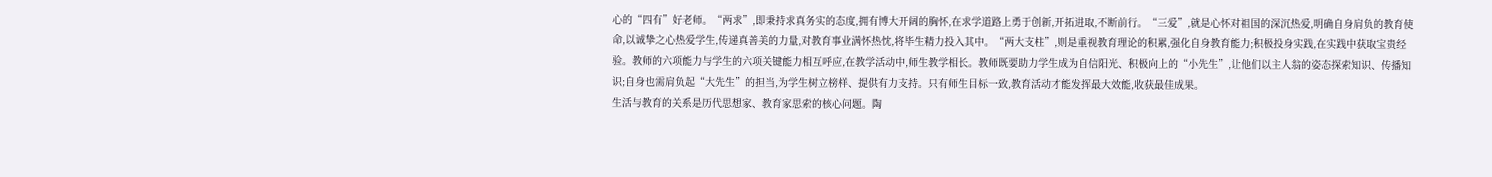心的“四有”好老师。“两求”,即秉持求真务实的态度,拥有博大开阔的胸怀,在求学道路上勇于创新,开拓进取,不断前行。“三爱”,就是心怀对祖国的深沉热爱,明确自身肩负的教育使命,以诚挚之心热爱学生,传递真善美的力量,对教育事业满怀热忱,将毕生精力投入其中。“两大支柱”,则是重视教育理论的积累,强化自身教育能力;积极投身实践,在实践中获取宝贵经验。教师的六项能力与学生的六项关键能力相互呼应,在教学活动中,师生教学相长。教师既要助力学生成为自信阳光、积极向上的“小先生”,让他们以主人翁的姿态探索知识、传播知识;自身也需肩负起“大先生”的担当,为学生树立榜样、提供有力支持。只有师生目标一致,教育活动才能发挥最大效能,收获最佳成果。
生活与教育的关系是历代思想家、教育家思索的核心问题。陶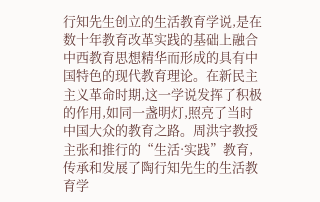行知先生创立的生活教育学说,是在数十年教育改革实践的基础上融合中西教育思想精华而形成的具有中国特色的现代教育理论。在新民主主义革命时期,这一学说发挥了积极的作用,如同一盏明灯,照亮了当时中国大众的教育之路。周洪宇教授主张和推行的“生活·实践”教育,传承和发展了陶行知先生的生活教育学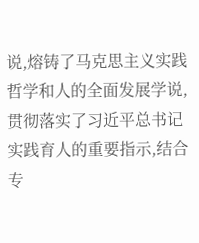说,熔铸了马克思主义实践哲学和人的全面发展学说,贯彻落实了习近平总书记实践育人的重要指示,结合专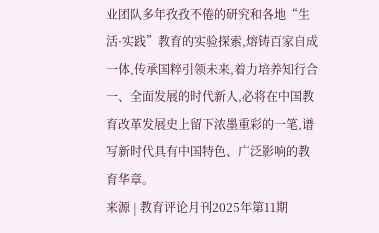业团队多年孜孜不倦的研究和各地“生活·实践”教育的实验探索,熔铸百家自成一体,传承国粹引领未来,着力培养知行合一、全面发展的时代新人,必将在中国教育改革发展史上留下浓墨重彩的一笔,谱写新时代具有中国特色、广泛影响的教育华章。
来源 | 教育评论月刊2025年第11期